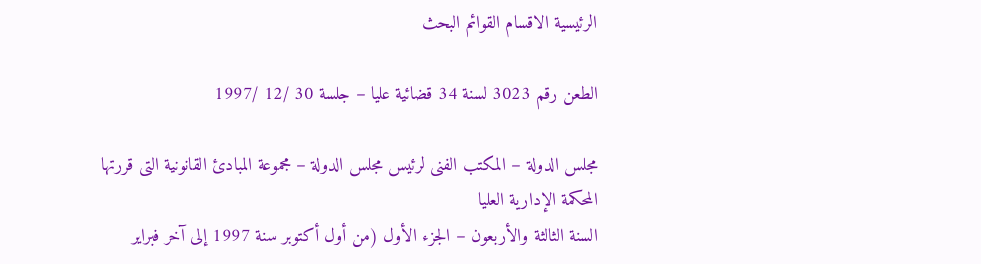الرئيسية الاقسام القوائم البحث

الطعن رقم 3023 لسنة 34 قضائية عليا – جلسة 30 /12 /1997

مجلس الدولة – المكتب الفنى لرئيس مجلس الدولة – مجموعة المبادئ القانونية التى قررتها المحكمة الإدارية العليا
السنة الثالثة والأربعون – الجزء الأول (من أول أكتوبر سنة 1997 إلى آخر فبراير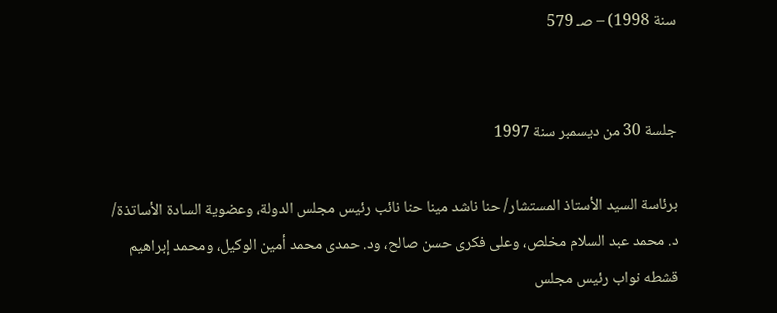سنة 1998) – صـ 579


جلسة 30 من ديسمبر سنة 1997

برئاسة السيد الأستاذ المستشار/ حنا ناشد مينا حنا نائب رئيس مجلس الدولة، وعضوية السادة الأساتذة/ د. محمد عبد السلام مخلص، وعلى فكرى حسن صالح، ود. حمدى محمد أمين الوكيل، ومحمد إبراهيم قشطه نواب رئيس مجلس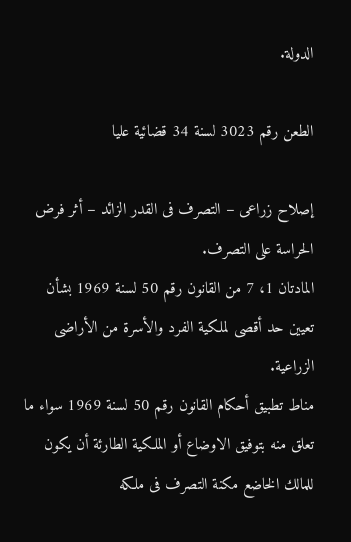الدولة.

الطعن رقم 3023 لسنة 34 قضائية عليا

إصلاح زراعى – التصرف فى القدر الزائد – أثر فرض الحراسة على التصرف.
المادتان 1، 7 من القانون رقم 50 لسنة 1969 بشأن تعيين حد أقصى لملكية الفرد والأسرة من الأراضى الزراعية.
مناط تطبيق أحكام القانون رقم 50 لسنة 1969 سواء ما تعلق منه بتوفيق الاوضاع أو الملكية الطارئة أن يكون للمالك الخاضع مكنة التصرف فى ملكه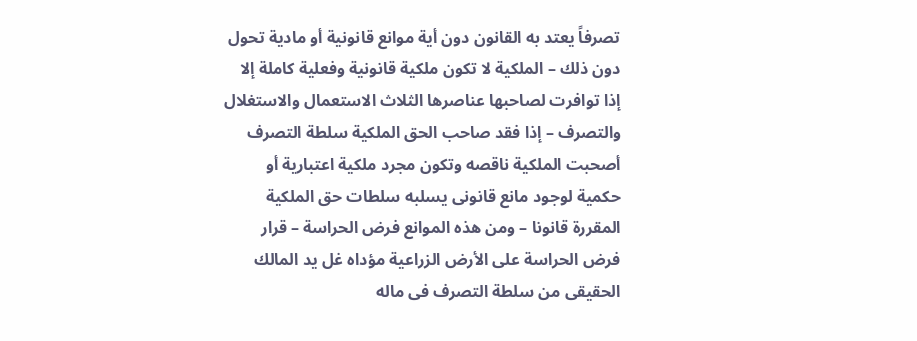تصرفاً يعتد به القانون دون أية موانع قانونية أو مادية تحول دون ذلك – الملكية لا تكون ملكية قانونية وفعلية كاملة إلا إذا توافرت لصاحبها عناصرها الثلاث الاستعمال والاستغلال والتصرف – إذا فقد صاحب الحق الملكية سلطة التصرف أصحبت الملكية ناقصه وتكون مجرد ملكية اعتبارية أو حكمية لوجود مانع قانونى يسلبه سلطات حق الملكية المقررة قانونا – ومن هذه الموانع فرض الحراسة – قرار فرض الحراسة على الأرض الزراعية مؤداه غل يد المالك الحقيقى من سلطة التصرف فى ماله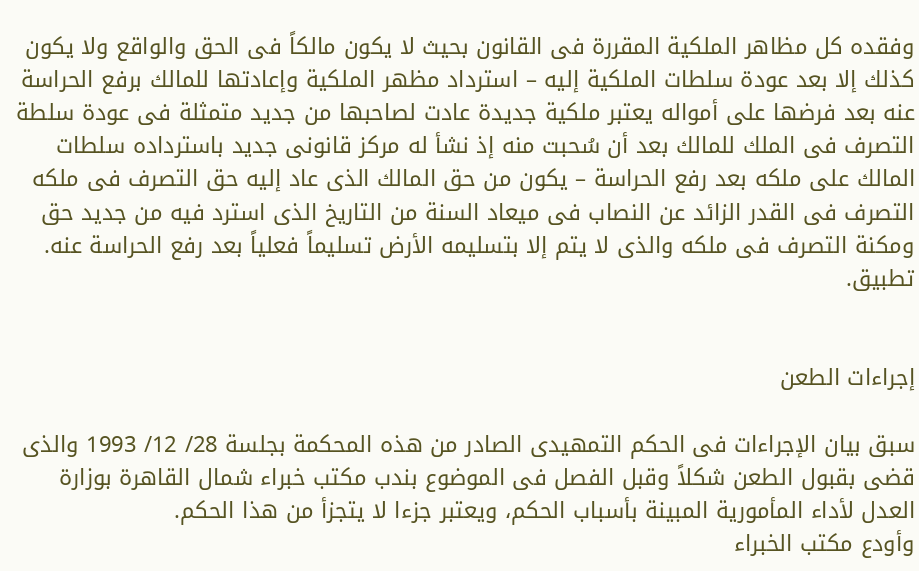وفقده كل مظاهر الملكية المقررة فى القانون بحيث لا يكون مالكاً فى الحق والواقع ولا يكون كذلك إلا بعد عودة سلطات الملكية إليه – استرداد مظهر الملكية وإعادتها للمالك برفع الحراسة عنه بعد فرضها على أمواله يعتبر ملكية جديدة عادت لصاحبها من جديد متمثلة فى عودة سلطة التصرف فى الملك للمالك بعد أن سُحبت منه إذ نشأ له مركز قانونى جديد باسترداده سلطات المالك على ملكه بعد رفع الحراسة – يكون من حق المالك الذى عاد إليه حق التصرف فى ملكه التصرف فى القدر الزائد عن النصاب فى ميعاد السنة من التاريخ الذى استرد فيه من جديد حق ومكنة التصرف فى ملكه والذى لا يتم إلا بتسليمه الأرض تسليماً فعلياً بعد رفع الحراسة عنه. تطبيق.


إجراءات الطعن

سبق بيان الإجراءات فى الحكم التمهيدى الصادر من هذه المحكمة بجلسة 28/ 12/ 1993 والذى قضى بقبول الطعن شكلاً وقبل الفصل فى الموضوع بندب مكتب خبراء شمال القاهرة بوزارة العدل لأداء المأمورية المبينة بأسباب الحكم، ويعتبر جزءا لا يتجزأ من هذا الحكم.
وأودع مكتب الخبراء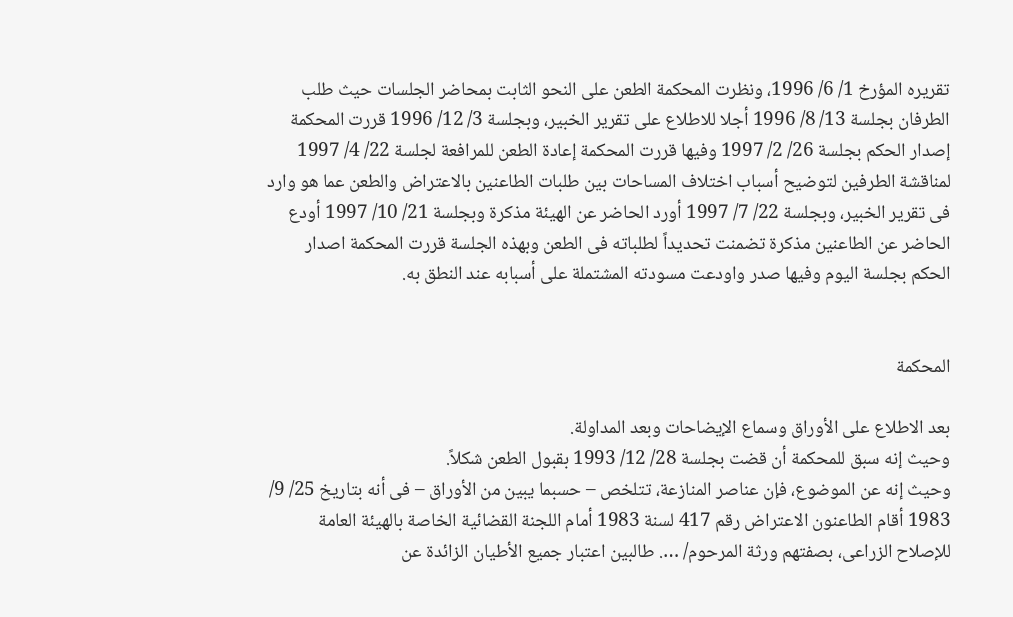تقريره المؤرخ 1/ 6/ 1996، ونظرت المحكمة الطعن على النحو الثابت بمحاضر الجلسات حيث طلب الطرفان بجلسة 13/ 8/ 1996 أجلا للاطلاع على تقرير الخبير، وبجلسة 3/ 12/ 1996 قررت المحكمة إصدار الحكم بجلسة 26/ 2/ 1997 وفيها قررت المحكمة إعادة الطعن للمرافعة لجلسة 22/ 4/ 1997 لمناقشة الطرفين لتوضيح أسباب اختلاف المساحات بين طلبات الطاعنين بالاعتراض والطعن عما هو وارد فى تقرير الخبير، وبجلسة 22/ 7/ 1997 أورد الحاضر عن الهيئة مذكرة وبجلسة 21/ 10/ 1997 أودع الحاضر عن الطاعنين مذكرة تضمنت تحديداً لطلباته فى الطعن وبهذه الجلسة قررت المحكمة اصدار الحكم بجلسة اليوم وفيها صدر واودعت مسودته المشتملة على أسبابه عند النطق به.


المحكمة

بعد الاطلاع على الأوراق وسماع الإيضاحات وبعد المداولة.
وحيث إنه سبق للمحكمة أن قضت بجلسة 28/ 12/ 1993 بقبول الطعن شكلاً.
وحيث إنه عن الموضوع، فإن عناصر المنازعة، تتلخص – حسبما يبين من الأوراق – فى أنه بتاريخ 25/ 9/ 1983 أقام الطاعنون الاعتراض رقم 417 لسنة 1983 أمام اللجنة القضائية الخاصة بالهيئة العامة للإصلاح الزراعى، بصفتهم ورثة المرحوم/ …. طالبين اعتبار جميع الأطيان الزائدة عن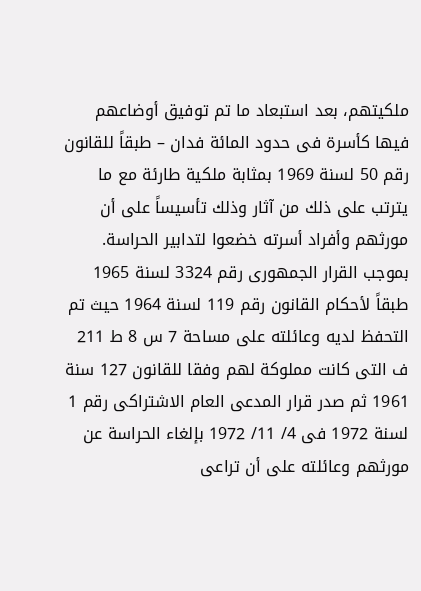ملكيتهم، بعد استبعاد ما تم توفيق أوضاعهم فيها كأسرة فى حدود المائة فدان – طبقاً للقانون رقم 50 لسنة 1969 بمثابة ملكية طارئة مع ما يترتب على ذلك من آثار وذلك تأسيساً على أن مورثهم وأفراد أسرته خضعوا لتدابير الحراسة. بموجب القرار الجمهورى رقم 3324 لسنة 1965 طبقاً لأحكام القانون رقم 119 لسنة 1964 حيث تم التحفظ لديه وعائلته على مساحة 7 س 8 ط 211 ف التى كانت مملوكة لهم وفقا للقانون 127 سنة 1961 ثم صدر قرار المدعى العام الاشتراكى رقم 1 لسنة 1972 فى 4/ 11/ 1972 بإلغاء الحراسة عن مورثهم وعائلته على أن تراعى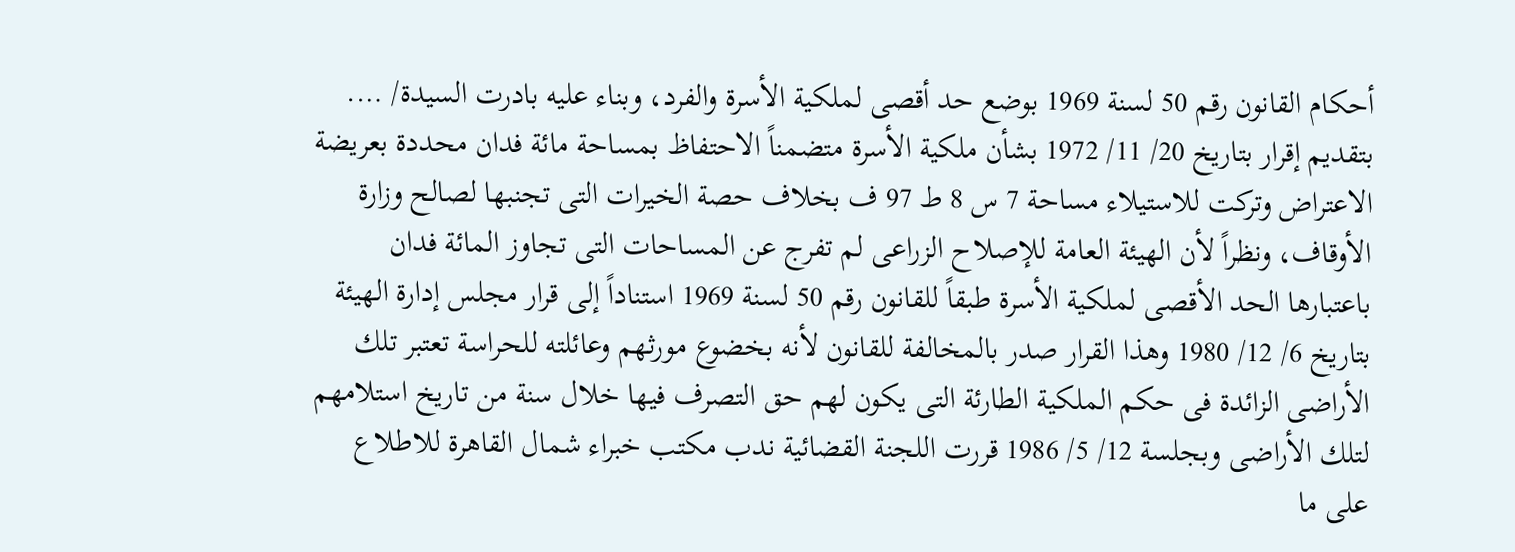أحكام القانون رقم 50 لسنة 1969 بوضع حد أقصى لملكية الأسرة والفرد، وبناء عليه بادرت السيدة/ …. بتقديم إقرار بتاريخ 20/ 11/ 1972 بشأن ملكية الأسرة متضمناً الاحتفاظ بمساحة مائة فدان محددة بعريضة الاعتراض وتركت للاستيلاء مساحة 7 س 8 ط 97 ف بخلاف حصة الخيرات التى تجنبها لصالح وزارة الأوقاف، ونظراً لأن الهيئة العامة للإصلاح الزراعى لم تفرج عن المساحات التى تجاوز المائة فدان باعتبارها الحد الأقصى لملكية الأسرة طبقاً للقانون رقم 50 لسنة 1969 استناداً إلى قرار مجلس إدارة الهيئة بتاريخ 6/ 12/ 1980 وهذا القرار صدر بالمخالفة للقانون لأنه بخضوع مورثهم وعائلته للحراسة تعتبر تلك الأراضى الزائدة فى حكم الملكية الطارئة التى يكون لهم حق التصرف فيها خلال سنة من تاريخ استلامهم لتلك الأراضى وبجلسة 12/ 5/ 1986 قررت اللجنة القضائية ندب مكتب خبراء شمال القاهرة للاطلاع على ما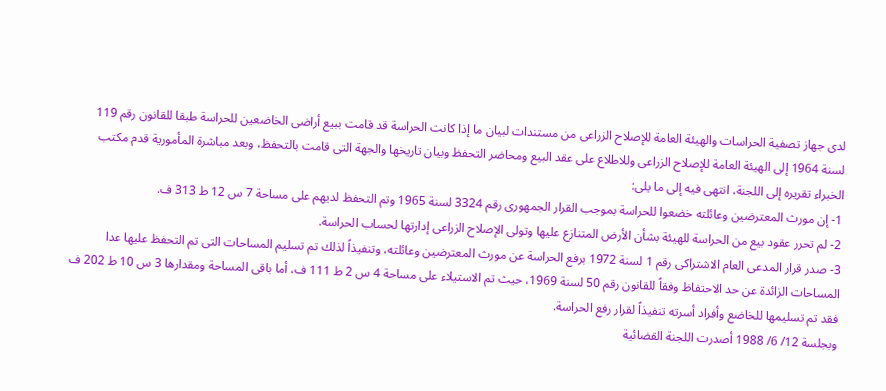لدى جهاز تصفية الحراسات والهيئة العامة للإصلاح الزراعى من مستندات لبيان ما إذا كانت الحراسة قد قامت ببيع أراضى الخاضعين للحراسة طبقا للقانون رقم 119 لسنة 1964 إلى الهيئة العامة للإصلاح الزراعى وللاطلاع على عقد البيع ومحاضر التحفظ وبيان تاريخها والجهة التى قامت بالتحفظ، وبعد مباشرة المأمورية قدم مكتب الخبراء تقريره إلى اللجنة، انتهى فيه إلى ما يلى:
1- إن مورث المعترضين وعائلته خضعوا للحراسة بموجب القرار الجمهورى رقم 3324 لسنة 1965 وتم التحفظ لديهم على مساحة 7 س 12 ط 313 ف.
2- لم تحرر عقود بيع من الحراسة للهيئة بشأن الأرض المتنازع عليها وتولى الإصلاح الزراعى إدارتها لحساب الحراسة.
3- صدر قرار المدعى العام الاشتراكى رقم 1 لسنة 1972 برفع الحراسة عن مورث المعترضين وعائلته، وتنفيذاً لذلك تم تسليم المساحات التى تم التحفظ عليها عدا المساحات الزائدة عن حد الاحتفاظ وفقاً للقانون رقم 50 لسنة 1969، حيث تم الاستيلاء على مساحة 4 س 2 ط 111 ف، أما باقى المساحة ومقدارها 3 س 10 ط 202 ف فقد تم تسليمها للخاضع وأفراد أسرته تنفيذاً لقرار رفع الحراسة.
وبجلسة 12/ 6/ 1988 أصدرت اللجنة القضائية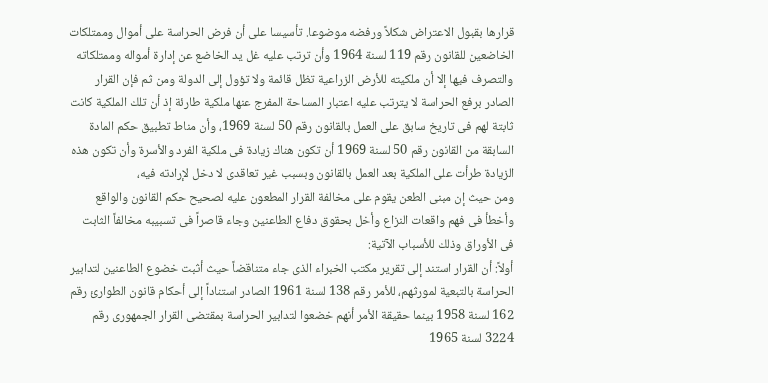قرارها بقبول الاعتراض شكلاً ورفضه موضوعا. تأسيسا على أن فرض الحراسة على أموال وممتلكات الخاضعين للقانون رقم 119 لسنة 1964 وأن ترتب عليه غل يد الخاضع عن إدارة أمواله وممتلكاته والتصرف فيها إلا أن ملكيته للأرض الزراعية تظل قائمة ولا تؤول إلى الدولة ومن ثم فإن القرار الصادر برفع الحراسة لا يترتب عليه اعتبار المساحة المفرج عنها ملكية طارئة إذ أن تلك الملكية كانت ثابتة لهم فى تاريخ سابق على العمل بالقانون رقم 50 لسنة 1969، وأن مناط تطبيق حكم المادة السابقة من القانون رقم 50 لسنة 1969 أن تكون هناك زيادة فى ملكية الفرد والأسرة وأن تكون هذه الزيادة طرأت على الملكية بعد العمل بالقانون وبسبب غير تعاقدى لا دخل لإرادته فيه،
ومن حيث إن مبنى الطعن يقوم على مخالفة القرار المطعون عليه لصحيح حكم القانون والواقع وأخطأ فى فهم واقعات النزاع وأخل بحقوق دفاع الطاعنين وجاء قاصراً فى تسبيبه مخالفاً الثابت فى الأوراق وذلك للأسباب الآتية:
أولاً: أن القرار استند إلى تقرير مكتب الخبراء الذى جاء متناقضاً حيث أثبت خضوع الطاعنين لتدابير الحراسة بالتبعية لمورثهم، للأمر رقم 138 لسنة 1961 الصادر استناداً إلى أحكام قانون الطوارئ رقم 162 لسنة 1958 بينما حقيقة الأمر أنهم خضعوا لتدابير الحراسة بمقتضى القرار الجمهورى رقم 3224 لسنة 1965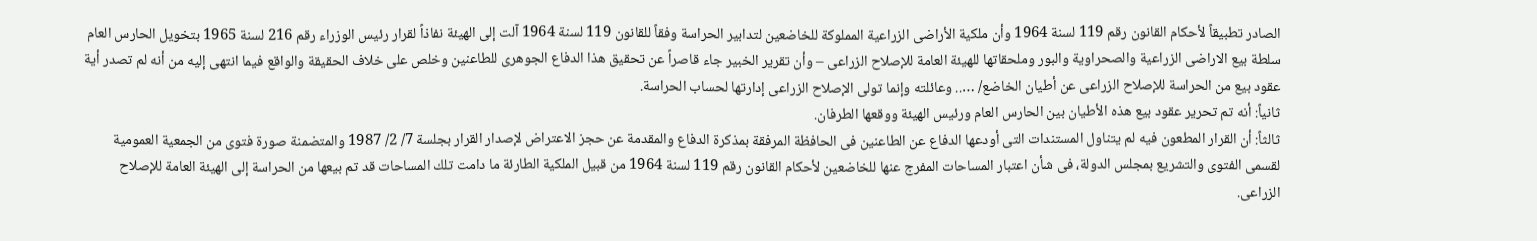الصادر تطبيقاً لأحكام القانون رقم 119 لسنة 1964 وأن ملكية الأراضى الزراعية المملوكة للخاضعين لتدابير الحراسة وفقاً للقانون 119 لسنة 1964 آلت إلى الهيئة نفاذاً لقرار رئيس الوزراء رقم 216 لسنة 1965 بتخويل الحارس العام سلطة بيع الاراضى الزراعية والصحراوية والبور وملحقاتها للهيئة العامة للإصلاح الزراعى – وأن تقرير الخبير جاء قاصراً عن تحقيق هذا الدفاع الجوهرى للطاعنين وخلص على خلاف الحقيقة والواقع فيما انتهى إليه من أنه لم تصدر أية عقود بيع من الحراسة للإصلاح الزراعى عن أطيان الخاضع/ ….. وعائلته وإنما تولى الإصلاح الزراعى إدارتها لحساب الحراسة.
ثانياً: أنه تم تحرير عقود بيع هذه الأطيان بين الحارس العام ورئيس الهيئة ووقعها الطرفان.
ثالثاً: أن القرار المطعون فيه لم يتناول المستندات التى أودعها الدفاع عن الطاعنين فى الحافظة المرفقة بمذكرة الدفاع والمقدمة عن حجز الاعتراض لإصدار القرار بجلسة 7/ 2/ 1987 والمتضمنة صورة فتوى من الجمعية العمومية لقسمى الفتوى والتشريع بمجلس الدولة، فى شأن اعتبار المساحات المفرج عنها للخاضعين لأحكام القانون رقم 119 لسنة 1964 من قبيل الملكية الطارئة ما دامت تلك المساحات قد تم بيعها من الحراسة إلى الهيئة العامة للإصلاح الزراعى.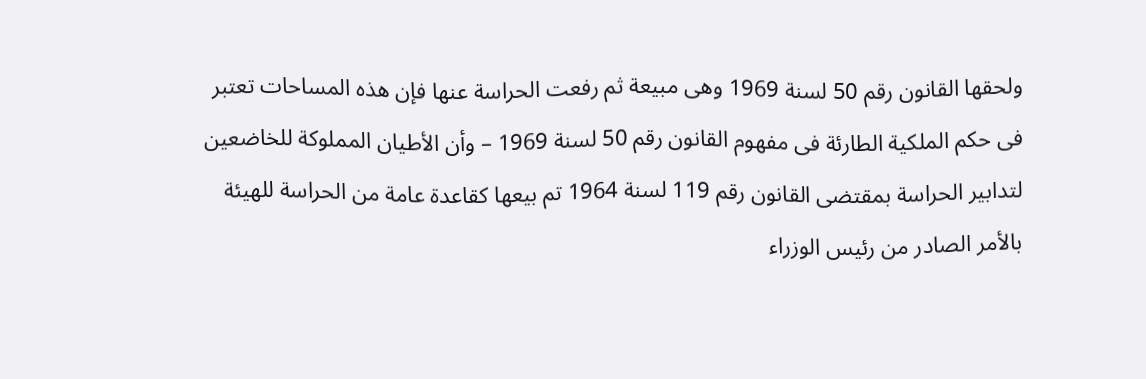ولحقها القانون رقم 50 لسنة 1969 وهى مبيعة ثم رفعت الحراسة عنها فإن هذه المساحات تعتبر فى حكم الملكية الطارئة فى مفهوم القانون رقم 50 لسنة 1969 – وأن الأطيان المملوكة للخاضعين لتدابير الحراسة بمقتضى القانون رقم 119 لسنة 1964 تم بيعها كقاعدة عامة من الحراسة للهيئة بالأمر الصادر من رئيس الوزراء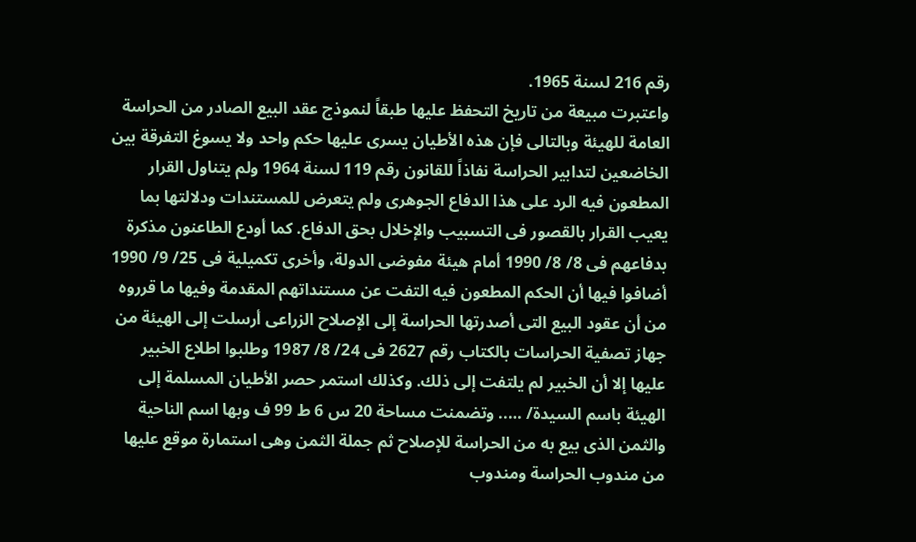رقم 216 لسنة 1965.
واعتبرت مبيعة من تاريخ التحفظ عليها طبقاً لنموذج عقد البيع الصادر من الحراسة العامة للهيئة وبالتالى فإن هذه الأطيان يسرى عليها حكم واحد ولا يسوغ التفرقة بين الخاضعين لتدابير الحراسة نفاذاً للقانون رقم 119 لسنة 1964 ولم يتناول القرار المطعون فيه الرد على هذا الدفاع الجوهرى ولم يتعرض للمستندات ودلالتها بما يعيب القرار بالقصور فى التسبيب والإخلال بحق الدفاع. كما أودع الطاعنون مذكرة بدفاعهم فى 8/ 8/ 1990 أمام هيئة مفوضى الدولة، وأخرى تكميلية فى 25/ 9/ 1990 أضافوا فيها أن الحكم المطعون فيه التفت عن مستنداتهم المقدمة وفيها ما قرروه من أن عقود البيع التى أصدرتها الحراسة إلى الإصلاح الزراعى أرسلت إلى الهيئة من جهاز تصفية الحراسات بالكتاب رقم 2627 فى 24/ 8/ 1987 وطلبوا اطلاع الخبير عليها إلا أن الخبير لم يلتفت إلى ذلك. وكذلك استمر حصر الأطيان المسلمة إلى الهيئة باسم السيدة/ ….. وتضمنت مساحة 20 س 6 ط 99 ف وبها اسم الناحية والثمن الذى بيع به من الحراسة للإصلاح ثم جملة الثمن وهى استمارة موقع عليها من مندوب الحراسة ومندوب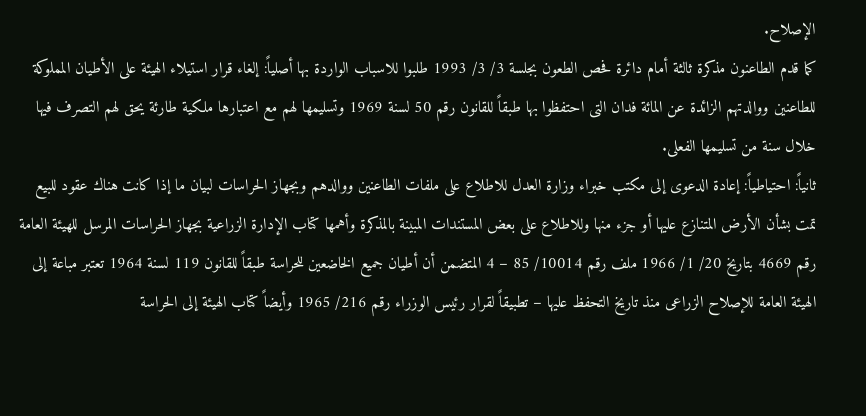الإصلاح.
كما قدم الطاعنون مذكرة ثالثة أمام دائرة فحص الطعون بجلسة 3/ 3/ 1993 طلبوا للاسباب الواردة بها أصلياً: إلغاء قرار استيلاء الهيئة على الأطيان المملوكة للطاعنين ووالدتهم الزائدة عن المائة فدان التى احتفظوا بها طبقاً للقانون رقم 50 لسنة 1969 وتسليمها لهم مع اعتبارها ملكية طارئة يحق لهم التصرف فيها خلال سنة من تسليمها الفعلى.
ثانياً: احتياطياً: إعادة الدعوى إلى مكتب خبراء وزارة العدل للاطلاع على ملفات الطاعنين ووالدهم وبجهاز الحراسات لبيان ما إذا كانت هناك عقود للبيع تمت بشأن الأرض المتنازع عليها أو جزء منها وللاطلاع على بعض المستندات المبينة بالمذكرة وأهمها كتاب الإدارة الزراعية بجهاز الحراسات المرسل للهيئة العامة رقم 4669 بتاريخ 20/ 1/ 1966 ملف رقم 10014/ 85 – 4 المتضمن أن أطيان جميع الخاضعين للحراسة طبقاً للقانون 119 لسنة 1964 تعتبر مباعة إلى الهيئة العامة للإصلاح الزراعى منذ تاريخ التحفظ عليها – تطبيقاً لقرار رئيس الوزراء رقم 216/ 1965 وأيضاً كتاب الهيئة إلى الحراسة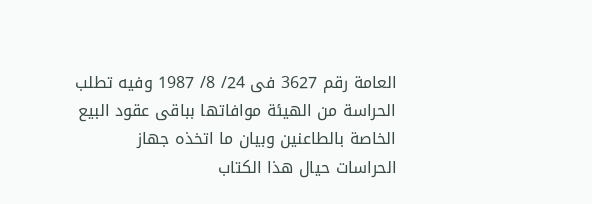العامة رقم 3627 فى 24/ 8/ 1987 وفيه تطلب الحراسة من الهيئة موافاتها بباقى عقود البيع الخاصة بالطاعنين وبيان ما اتخذه جهاز الحراسات حيال هذا الكتاب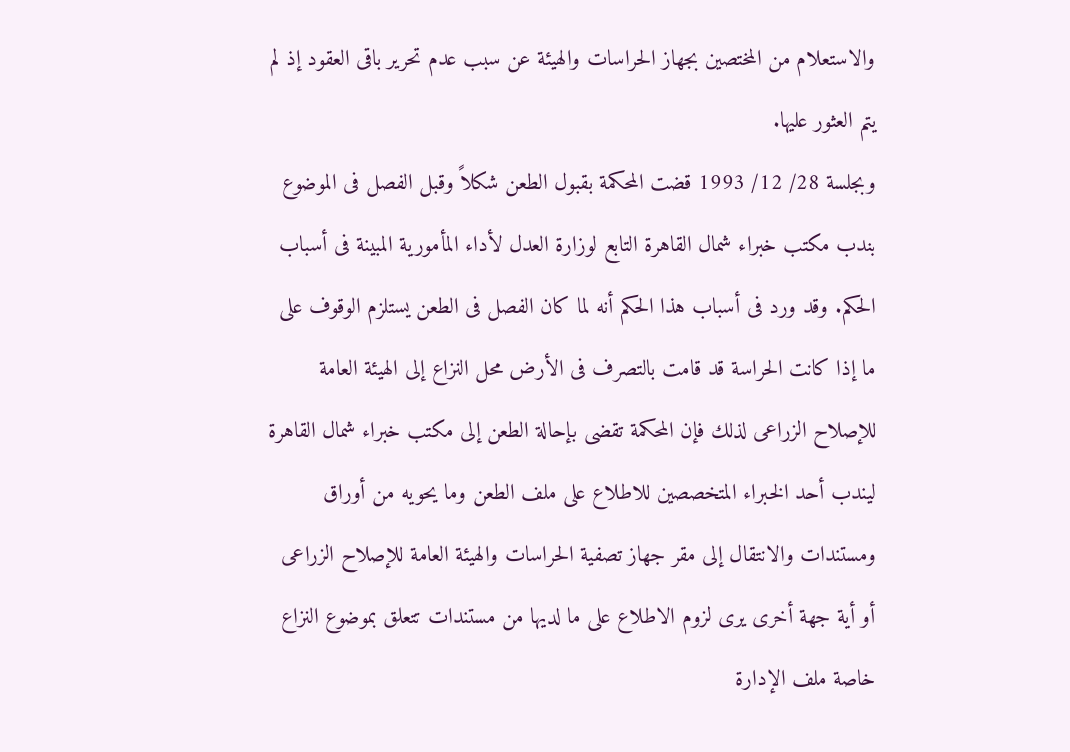والاستعلام من المختصين بجهاز الحراسات والهيئة عن سبب عدم تحرير باقى العقود إذ لم يتم العثور عليها.
وبجلسة 28/ 12/ 1993 قضت المحكمة بقبول الطعن شكلاً وقبل الفصل فى الموضوع بندب مكتب خبراء شمال القاهرة التابع لوزارة العدل لأداء المأمورية المبينة فى أسباب الحكم. وقد ورد فى أسباب هذا الحكم أنه لما كان الفصل فى الطعن يستلزم الوقوف على ما إذا كانت الحراسة قد قامت بالتصرف فى الأرض محل النزاع إلى الهيئة العامة للإصلاح الزراعى لذلك فإن المحكمة تقضى بإحالة الطعن إلى مكتب خبراء شمال القاهرة ليندب أحد الخبراء المتخصصين للاطلاع على ملف الطعن وما يحويه من أوراق ومستندات والانتقال إلى مقر جهاز تصفية الحراسات والهيئة العامة للإصلاح الزراعى أو أية جهة أخرى يرى لزوم الاطلاع على ما لديها من مستندات تتعلق بموضوع النزاع خاصة ملف الإدارة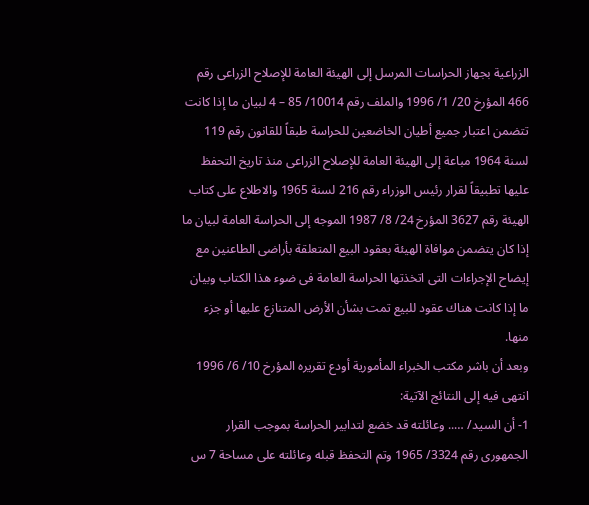الزراعية بجهاز الحراسات المرسل إلى الهيئة العامة للإصلاح الزراعى رقم 466 المؤرخ 20/ 1/ 1996 والملف رقم 10014/ 85 – 4 لبيان ما إذا كانت تتضمن اعتبار جميع أطيان الخاضعين للحراسة طبقاً للقانون رقم 119 لسنة 1964 مباعة إلى الهيئة العامة للإصلاح الزراعى منذ تاريخ التحفظ عليها تطبيقاً لقرار رئيس الوزراء رقم 216 لسنة 1965 والاطلاع على كتاب الهيئة رقم 3627 المؤرخ 24/ 8/ 1987 الموجه إلى الحراسة العامة لبيان ما إذا كان يتضمن موافاة الهيئة بعقود البيع المتعلقة بأراضى الطاعنين مع إيضاح الإجراءات التى اتخذتها الحراسة العامة فى ضوء هذا الكتاب وبيان ما إذا كانت هناك عقود للبيع تمت بشأن الأرض المتنازع عليها أو جزء منها.
وبعد أن باشر مكتب الخبراء المأمورية أودع تقريره المؤرخ 10/ 6/ 1996 انتهى فيه إلى النتائج الآتية:
1- أن السيد/ ….. وعائلته قد خضع لتدابير الحراسة بموجب القرار الجمهورى رقم 3324/ 1965 وتم التحفظ قبله وعائلته على مساحة 7 س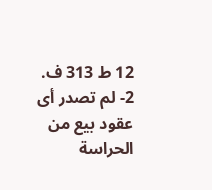12 ط 313 ف.
2- لم تصدر أى عقود بيع من الحراسة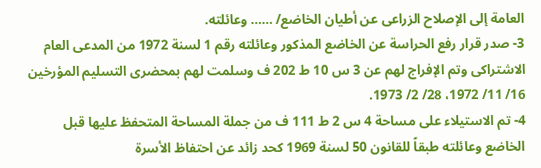العامة إلى الإصلاح الزراعى عن أطيان الخاضع/ …… وعائلته.
3- صدر قرار رفع الحراسة عن الخاضع المذكور وعائلته رقم 1 لسنة 1972 من المدعى العام الاشتراكى وتم الإفراج لهم عن 3 س 10 ط 202 ف وسلمت لهم بمحضرى التسليم المؤرخين 16/ 11/ 1972، 28/ 2/ 1973.
4- تم الاستيلاء على مساحة 4 س 2 ط 111 ف من جملة المساحة المتحفظ عليها قبل الخاضع وعائلته طبقاً للقانون 50 لسنة 1969 كحد زائد عن احتفاظ الأسرة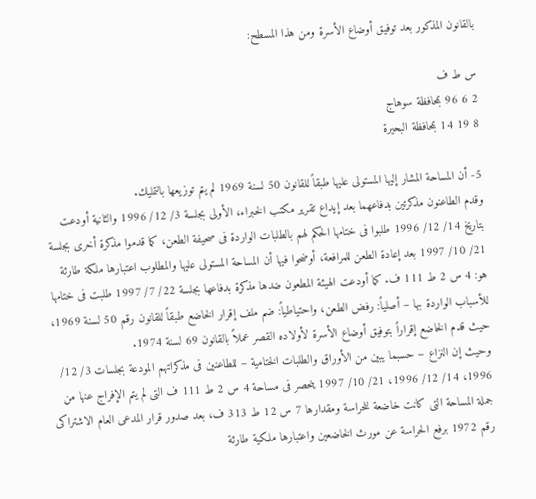بالقانون المذكور بعد توفيق أوضاع الأسرة ومن هذا المسطح:

س ط ف
2 6 96 بمحافظة سوهاج
8 19 14 بمحافظة البحيرة

5- أن المساحة المشار إليها المستولى عليها طبقاً للقانون 50 لسنة 1969 لم يتم توزيعها بالتمليك.
وقدم الطاعنون مذكرتين بدفاعهما بعد إيداع تقرير مكتب الخبراء، الأولى بجلسة 3/ 12/ 1996 والثانية أودعت بتاريخ 14/ 12/ 1996 طلبوا فى ختامها الحكم لهم بالطلبات الواردة فى صحيفة الطعن، كما قدموا مذكرة أخرى بجلسة 21/ 10/ 1997 بعد إعادة الطعن للمرافعة، أوضحوا فيها أن المساحة المستولى عليها والمطلوب اعتبارها ملكة طارئة هو: 4 س 2 ط 111 ف. كما أودعت الهيئة المطعون ضدها مذكرة بدفاعها بجلسة 22/ 7/ 1997 طلبت فى ختامها للأسباب الواردة بها – أصلياً: رفض الطعن، واحتياطياً: ضم ملف إقرار الخاضع طبقاً للقانون رقم 50 لسنة 1969، حيث قدم الخاضع إقراراً بتوفيق أوضاع الأسرة لأولاده القصر عملاً بالقانون 69 لسنة 1974.
وحيث إن النزاع – حسبما يبين من الأوراق والطلبات الختامية – للطاعنين فى مذكراتهم المودعة بجلسات 3/ 12/ 1996، 14/ 12/ 1996، 21/ 10/ 1997 ينحصر فى مساحة 4 س 2 ط 111 ف التى لم يتم الإفراج عنها من جملة المساحة التى كانت خاضعة للحراسة ومقدارها 7 س 12 ط 313 ف، بعد صدور قرار المدعى العام الاشتراكى رقم 1972 برفع الحراسة عن مورث الخاضعين واعتبارها ملكية طارئة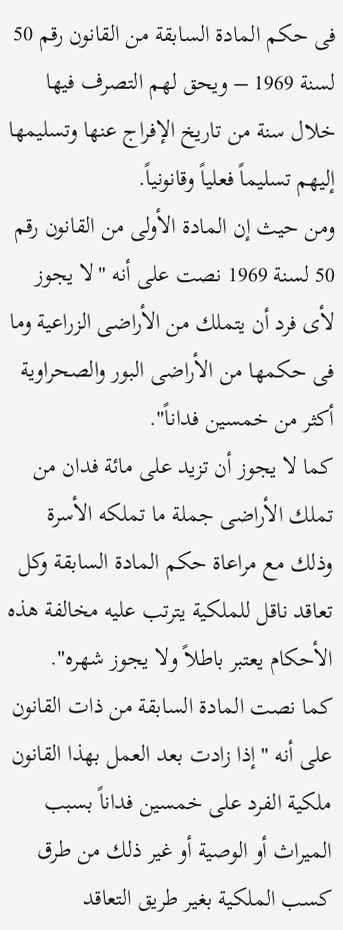فى حكم المادة السابقة من القانون رقم 50 لسنة 1969 – ويحق لهم التصرف فيها خلال سنة من تاريخ الإفراج عنها وتسليمها إليهم تسليماً فعلياً وقانونياً.
ومن حيث إن المادة الأولى من القانون رقم 50 لسنة 1969 نصت على أنه "لا يجوز لأى فرد أن يتملك من الأراضى الزراعية وما فى حكمها من الأراضى البور والصحراوية أكثر من خمسين فداناً".
كما لا يجوز أن تزيد على مائة فدان من تملك الأراضى جملة ما تملكه الأسرة وذلك مع مراعاة حكم المادة السابقة وكل تعاقد ناقل للملكية يترتب عليه مخالفة هذه الأحكام يعتبر باطلاً ولا يجوز شهره".
كما نصت المادة السابقة من ذات القانون على أنه "إذا زادت بعد العمل بهذا القانون ملكية الفرد على خمسين فداناً بسبب الميراث أو الوصية أو غير ذلك من طرق كسب الملكية بغير طريق التعاقد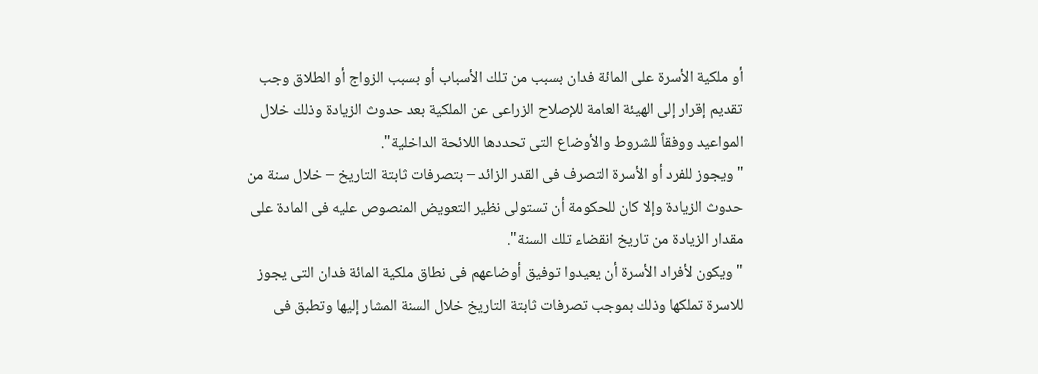أو ملكية الأسرة على المائة فدان بسبب من تلك الأسباب أو بسبب الزواج أو الطلاق وجب تقديم إقرار إلى الهيئة العامة للإصلاح الزراعى عن الملكية بعد حدوث الزيادة وذلك خلال المواعيد ووفقاً للشروط والأوضاع التى تحددها اللائحة الداخلية".
"ويجوز للفرد أو الأسرة التصرف فى القدر الزائد – بتصرفات ثابتة التاريخ – خلال سنة من حدوث الزيادة وإلا كان للحكومة أن تستولى نظير التعويض المنصوص عليه فى المادة على مقدار الزيادة من تاريخ انقضاء تلك السنة".
"ويكون لأفراد الأسرة أن يعيدوا توفيق أوضاعهم فى نطاق ملكية المائة فدان التى يجوز للاسرة تملكها وذلك بموجب تصرفات ثابتة التاريخ خلال السنة المشار إليها وتطبق فى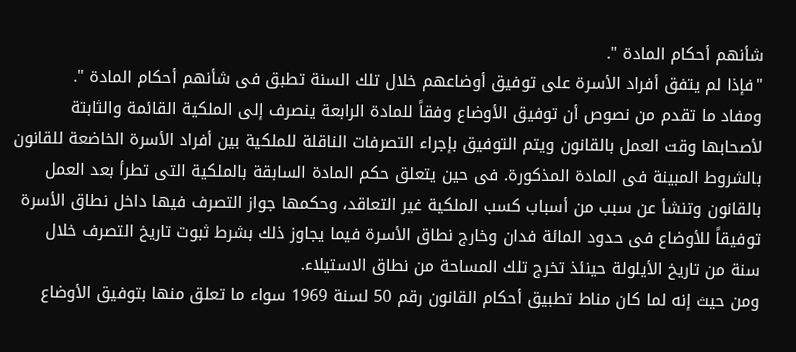شأنهم أحكام المادة ".
"فإذا لم يتفق أفراد الأسرة على توفيق أوضاعهم خلال تلك السنة تطبق فى شأنهم أحكام المادة ".
ومفاد ما تقدم من نصوص أن توفيق الأوضاع وفقاً للمادة الرابعة ينصرف إلى الملكية القائمة والثابتة لأصحابها وقت العمل بالقانون ويتم التوفيق بإجراء التصرفات الناقلة للملكية بين أفراد الأسرة الخاضعة للقانون بالشروط المبينة فى المادة المذكورة. فى حين يتعلق حكم المادة السابقة بالملكية التى تطرأ بعد العمل بالقانون وتنشأ عن سبب من أسباب كسب الملكية غير التعاقد، وحكمها جواز التصرف فيها داخل نطاق الأسرة توفيقاً للأوضاع فى حدود المائة فدان وخارج نطاق الأسرة فيما يجاوز ذلك بشرط ثبوت تاريخ التصرف خلال سنة من تاريخ الأيلولة حينئذ تخرج تلك المساحة من نطاق الاستيلاء.
ومن حيث إنه لما كان مناط تطبيق أحكام القانون رقم 50 لسنة 1969 سواء ما تعلق منها بتوفيق الأوضاع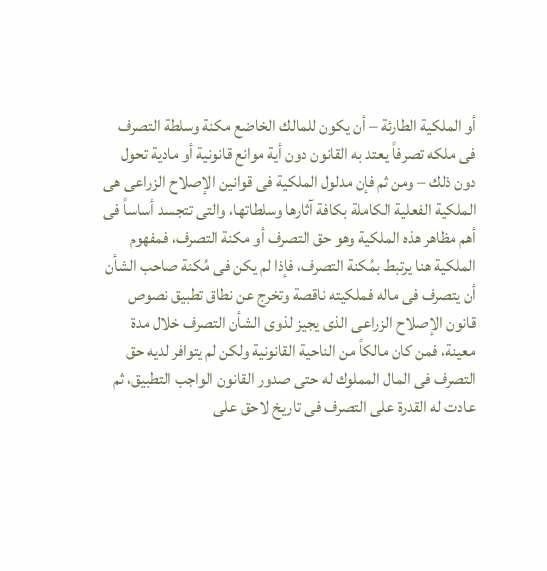أو الملكية الطارئة – أن يكون للمالك الخاضع مكنة وسلطة التصرف فى ملكه تصرفاً يعتد به القانون دون أية موانع قانونية أو مادية تحول دون ذلك – ومن ثم فإن مدلول الملكية فى قوانين الإصلاح الزراعى هى الملكية الفعلية الكاملة بكافة آثارها وسلطاتها، والتى تتجسد أساساً فى أهم مظاهر هذه الملكية وهو حق التصرف أو مكنة التصرف، فمفهوم الملكية هنا يرتبط بمُكنة التصرف، فإذا لم يكن فى مُكنة صاحب الشأن أن يتصرف فى ماله فملكيته ناقصة وتخرج عن نطاق تطبيق نصوص قانون الإصلاح الزراعى الذى يجيز لذوى الشأن التصرف خلال مدة معينة، فمن كان مالكاً من الناحية القانونية ولكن لم يتوافر لديه حق التصرف فى المال المملوك له حتى صدور القانون الواجب التطبيق، ثم عادت له القدرة على التصرف فى تاريخ لاحق على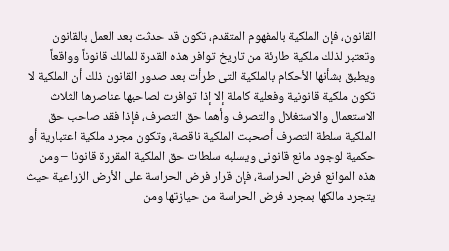القانون، فإن الملكية بالمفهوم المتقدم، تكون قد حدثت بعد العمل بالقانون وتعتبر لذلك ملكية طارئة من تاريخ توافر هذه القدرة للمالك قانوناً وواقعاً ويطبق بشأنها الأحكام بالملكية التى طرأت بعد صدور القانون ذلك أن الملكية لا تكون ملكية قانونية وفعلية كاملة إلا إذا توافرت لصاحبها عناصرها الثلاث الاستعمال والاستغلال والتصرف وأهما حق التصرف، فإذا فقد صاحب حق الملكية سلطة التصرف أصحبت الملكية ناقصة، وتكون مجرد ملكية اعتبارية أو حكمية لوجود مانع قانونى ويسلبه سلطات حق الملكية المقررة قانونا – ومن هذه الموانع فرض الحراسة، فإن قرار فرض الحراسة على الأرض الزراعية حيث يتجرد مالكها بمجرد فرض الحراسة من حيازتها ومن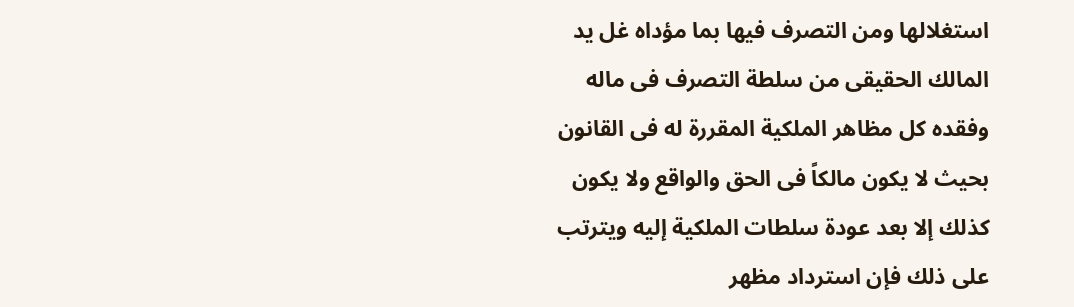استغلالها ومن التصرف فيها بما مؤداه غل يد المالك الحقيقى من سلطة التصرف فى ماله وفقده كل مظاهر الملكية المقررة له فى القانون بحيث لا يكون مالكاً فى الحق والواقع ولا يكون كذلك إلا بعد عودة سلطات الملكية إليه ويترتب على ذلك فإن استرداد مظهر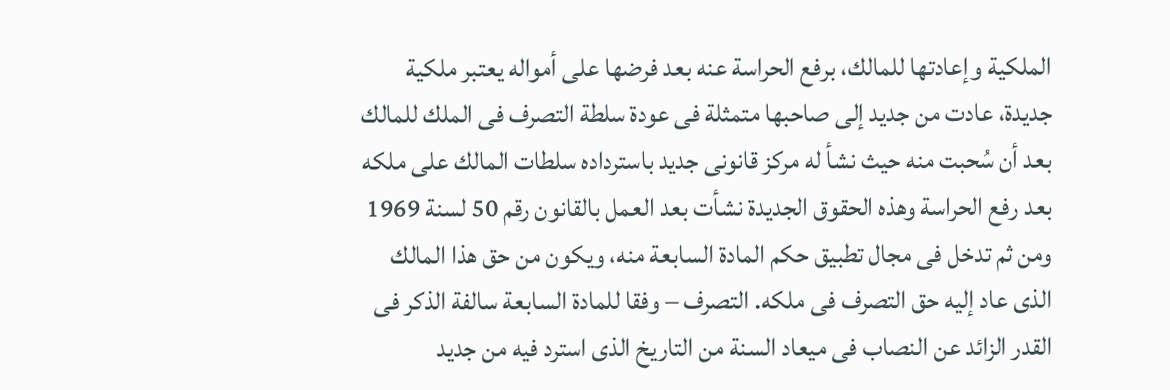الملكية وإعادتها للمالك، برفع الحراسة عنه بعد فرضها على أمواله يعتبر ملكية جديدة، عادت من جديد إلى صاحبها متمثلة فى عودة سلطة التصرف فى الملك للمالك بعد أن سُحبت منه حيث نشأ له مركز قانونى جديد باسترداده سلطات المالك على ملكه بعد رفع الحراسة وهذه الحقوق الجديدة نشأت بعد العمل بالقانون رقم 50 لسنة 1969 ومن ثم تدخل فى مجال تطبيق حكم المادة السابعة منه، ويكون من حق هذا المالك الذى عاد إليه حق التصرف فى ملكه. التصرف – وفقا للمادة السابعة سالفة الذكر فى القدر الزائد عن النصاب فى ميعاد السنة من التاريخ الذى استرد فيه من جديد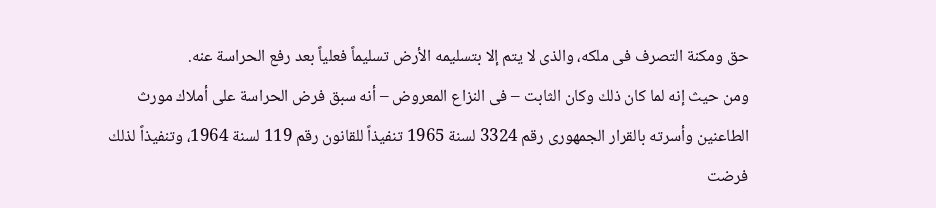حق ومكنة التصرف فى ملكه، والذى لا يتم إلا بتسليمه الأرض تسليماً فعلياً بعد رفع الحراسة عنه.
ومن حيث إنه لما كان ذلك وكان الثابت – فى النزاع المعروض – أنه سبق فرض الحراسة على أملاك مورث الطاعنين وأسرته بالقرار الجمهورى رقم 3324 لسنة 1965 تنفيذاً للقانون رقم 119 لسنة 1964، وتنفيذاً لذلك فرضت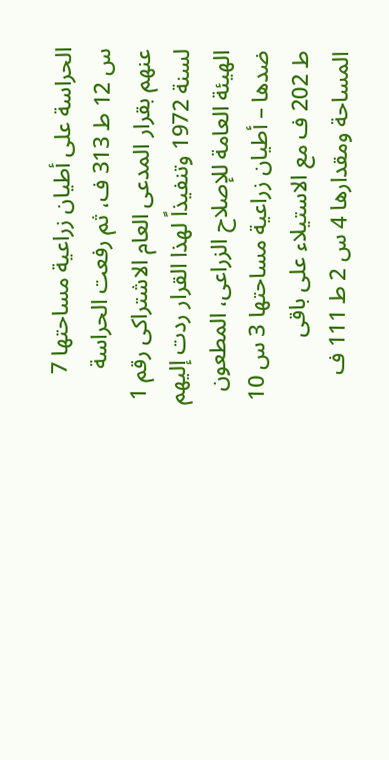الحراسة على أطيان زراعية مساحتها 7 س 12 ط 313 ف، ثم رفعت الحراسة عنهم بقرار المدعى العام الاشتراكى رقم 1 لسنة 1972 وتنفيذاً لهذا القرار ردت إليهم الهيئة العامة للإصلاح الزراعى، المطعون ضدها – أطيان زراعية مساحتها 3 س 10 ط 202 ف مع الاستيلاء على باقى المساحة ومقدارها 4 س 2 ط 111 ف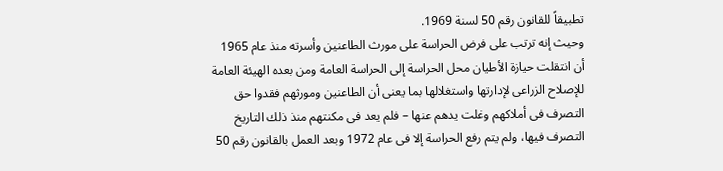تطبيقاً للقانون رقم 50 لسنة 1969.
وحيث إنه ترتب على فرض الحراسة على مورث الطاعنين وأسرته منذ عام 1965 أن انتقلت حيازة الأطيان محل الحراسة إلى الحراسة العامة ومن بعده الهيئة العامة للإصلاح الزراعى لإدارتها واستغلالها بما يعنى أن الطاعنين ومورثهم فقدوا حق التصرف فى أملاكهم وغلت يدهم عنها – فلم يعد فى مكنتهم منذ ذلك التاريخ التصرف فيها، ولم يتم رفع الحراسة إلا فى عام 1972 وبعد العمل بالقانون رقم 50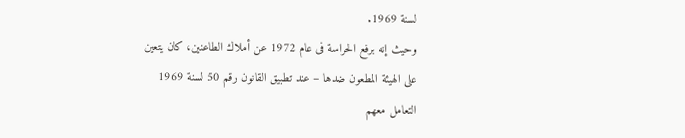لسنة 1969.
وحيث إنه برفع الحراسة فى عام 1972 عن أملاك الطاعنين، كان يتعين على الهيئة المطعون ضدها – عند تطبيق القانون رقم 50 لسنة 1969 التعامل معهم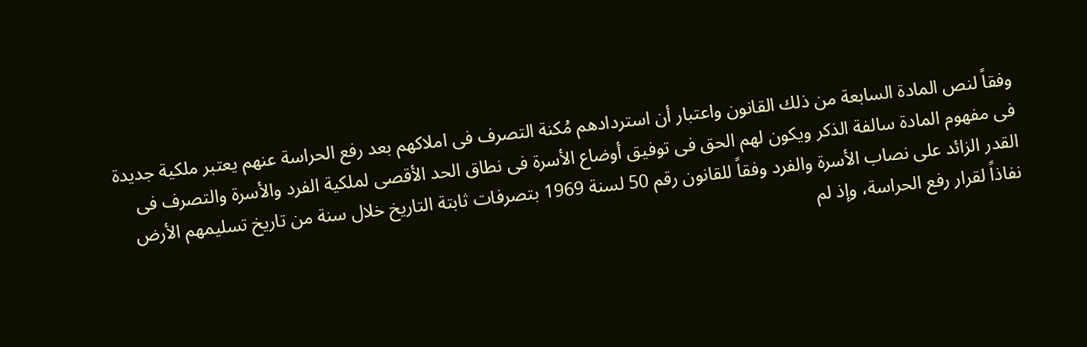وفقاً لنص المادة السابعة من ذلك القانون واعتبار أن استردادهم مُكنة التصرف فى املاكهم بعد رفع الحراسة عنهم يعتبر ملكية جديدة فى مفهوم المادة سالفة الذكر ويكون لهم الحق فى توفيق أوضاع الأسرة فى نطاق الحد الأقصى لملكية الفرد والأسرة والتصرف فى القدر الزائد على نصاب الأسرة والفرد وفقاً للقانون رقم 50 لسنة 1969 بتصرفات ثابتة التاريخ خلال سنة من تاريخ تسليمهم الأرض نفاذاً لقرار رفع الحراسة، وإذ لم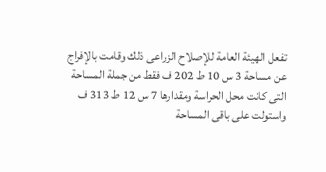تفعل الهيئة العامة للإصلاح الزراعى ذلك وقامت بالإفراج عن مساحة 3 س 10 ط 202 ف فقط من جملة المساحة التى كانت محل الحراسة ومقدارها 7 س 12 ط 313 ف واستولت على باقى المساحة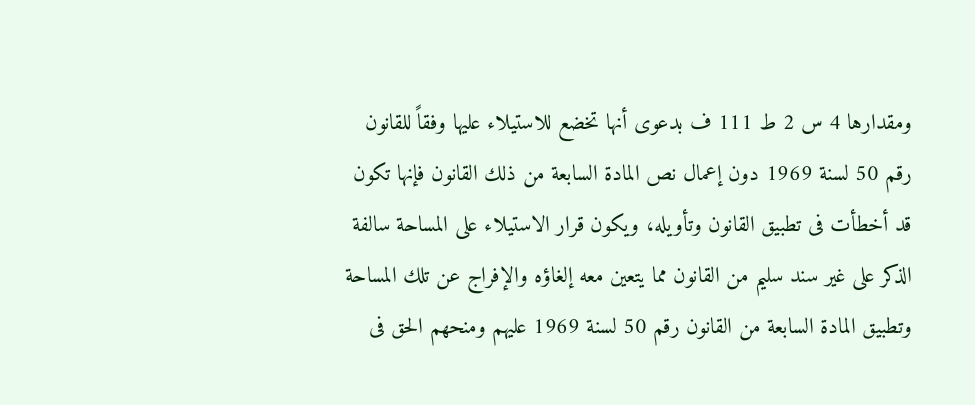ومقدارها 4 س 2 ط 111 ف بدعوى أنها تخضع للاستيلاء عليها وفقاً للقانون رقم 50 لسنة 1969 دون إعمال نص المادة السابعة من ذلك القانون فإنها تكون قد أخطأت فى تطبيق القانون وتأويله، ويكون قرار الاستيلاء على المساحة سالفة الذكر على غير سند سليم من القانون مما يتعين معه إلغاؤه والإفراج عن تلك المساحة وتطبيق المادة السابعة من القانون رقم 50 لسنة 1969 عليهم ومنحهم الحق فى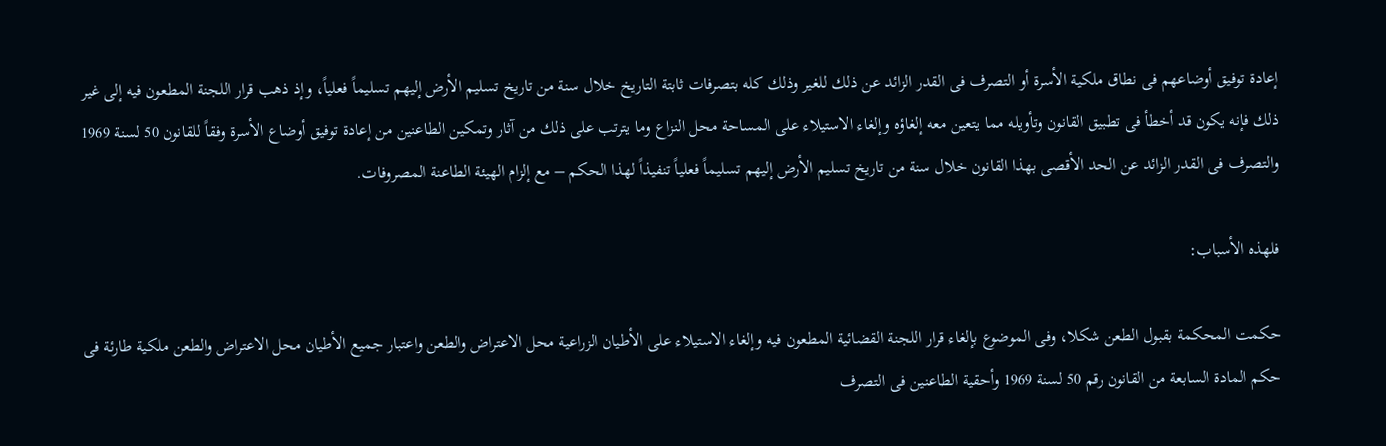إعادة توفيق أوضاعهم فى نطاق ملكية الأسرة أو التصرف فى القدر الزائد عن ذلك للغير وذلك كله بتصرفات ثابتة التاريخ خلال سنة من تاريخ تسليم الأرض إليهم تسليماً فعلياً، وإذ ذهب قرار اللجنة المطعون فيه إلى غير ذلك فإنه يكون قد أخطأ فى تطبيق القانون وتأويله مما يتعين معه إلغاؤه وإلغاء الاستيلاء على المساحة محل النزاع وما يترتب على ذلك من آثار وتمكين الطاعنين من إعادة توفيق أوضاع الأسرة وفقاً للقانون 50 لسنة 1969 والتصرف فى القدر الزائد عن الحد الأقصى بهذا القانون خلال سنة من تاريخ تسليم الأرض إليهم تسليماً فعلياً تنفيذاً لهذا الحكم – مع إلزام الهيئة الطاعنة المصروفات.

فلهذه الأسباب:

حكمت المحكمة بقبول الطعن شكلا، وفى الموضوع بإلغاء قرار اللجنة القضائية المطعون فيه وإلغاء الاستيلاء على الأطيان الزراعية محل الاعتراض والطعن واعتبار جميع الأطيان محل الاعتراض والطعن ملكية طارئة فى حكم المادة السابعة من القانون رقم 50 لسنة 1969 وأحقية الطاعنين فى التصرف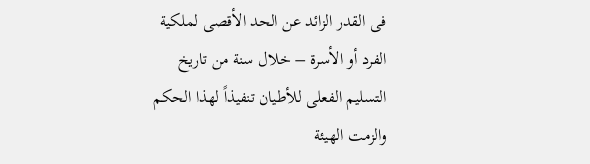فى القدر الزائد عن الحد الأقصى لملكية الفرد أو الأسرة – خلال سنة من تاريخ التسليم الفعلى للأطيان تنفيذاً لهذا الحكم والزمت الهيئة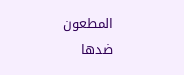المطعون ضدها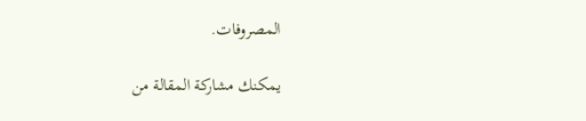المصروفات.

يمكنك مشاركة المقالة من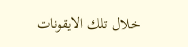خلال تلك الايقونات